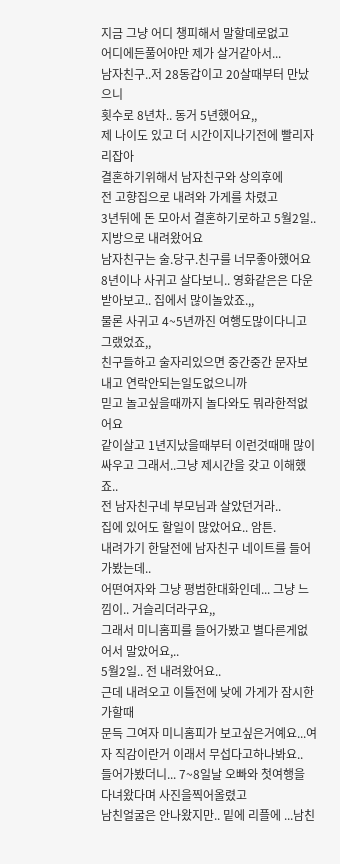지금 그냥 어디 챙피해서 말할데로없고
어디에든풀어야만 제가 살거같아서...
남자친구..저 28동갑이고 20살때부터 만났으니
횟수로 8년차.. 동거 5년했어요,,
제 나이도 있고 더 시간이지나기전에 빨리자리잡아
결혼하기위해서 남자친구와 상의후에
전 고향집으로 내려와 가게를 차렸고
3년뒤에 돈 모아서 결혼하기로하고 5월2일.. 지방으로 내려왔어요
남자친구는 술.당구.친구를 너무좋아했어요
8년이나 사귀고 살다보니.. 영화같은은 다운받아보고.. 집에서 많이놀았죠.,,
물론 사귀고 4~5년까진 여행도많이다니고 그랬었죠,,
친구들하고 술자리있으면 중간중간 문자보내고 연락안되는일도없으니까
믿고 놀고싶을때까지 놀다와도 뭐라한적없어요
같이살고 1년지났을때부터 이런것때매 많이싸우고 그래서..그냥 제시간을 갖고 이해했죠..
전 남자친구네 부모님과 살았던거라..
집에 있어도 할일이 많았어요.. 암튼.
내려가기 한달전에 남자친구 네이트를 들어가봤는데..
어떤여자와 그냥 평범한대화인데... 그냥 느낌이.. 거슬리더라구요,,
그래서 미니홈피를 들어가봤고 별다른게없어서 말았어요,..
5월2일.. 전 내려왔어요..
근데 내려오고 이틀전에 낮에 가게가 잠시한가할때
문득 그여자 미니홈피가 보고싶은거예요...여자 직감이란거 이래서 무섭다고하나봐요..
들어가봤더니... 7~8일날 오빠와 첫여행을 다녀왔다며 사진을찍어올렸고
남친얼굴은 안나왔지만.. 밑에 리플에 ...남친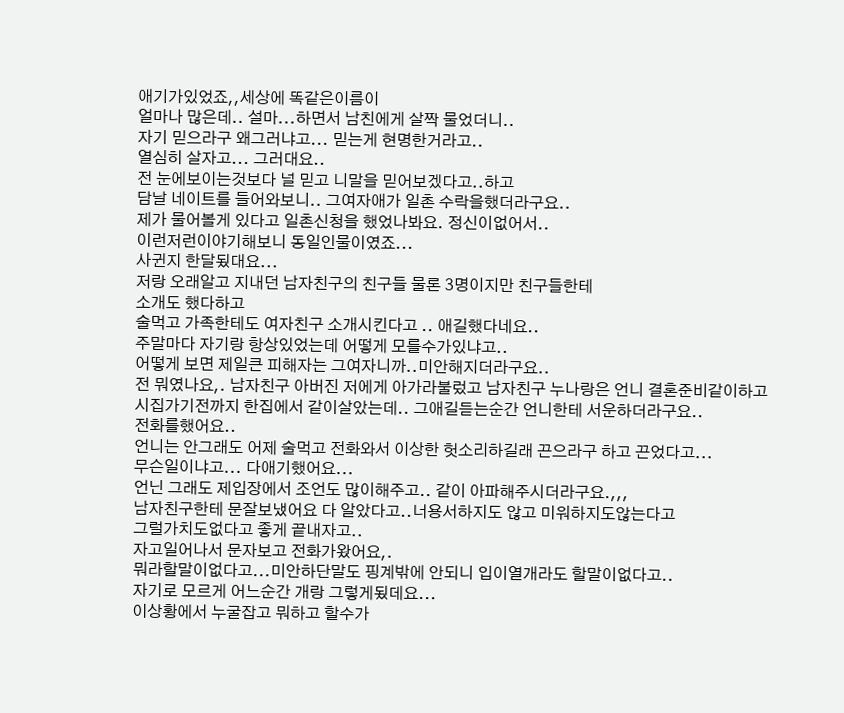애기가있었죠,,세상에 똑같은이름이
얼마나 많은데.. 설마...하면서 남친에게 살짝 물었더니..
자기 믿으라구 왜그러냐고... 믿는게 현명한거라고..
열심히 살자고... 그러대요..
전 눈에보이는것보다 널 믿고 니말을 믿어보겠다고..하고
담날 네이트를 들어와보니.. 그여자애가 일촌 수락을했더라구요..
제가 물어볼게 있다고 일촌신청을 했었나봐요. 정신이없어서..
이런저런이야기해보니 동일인물이였죠...
사귄지 한달됬대요...
저랑 오래알고 지내던 남자친구의 친구들 물론 3명이지만 친구들한테
소개도 했다하고
술먹고 가족한테도 여자친구 소개시킨다고 .. 애길했다네요..
주말마다 자기랑 항상있었는데 어떻게 모를수가있냐고..
어떻게 보면 제일큰 피해자는 그여자니까..미안해지더라구요..
전 뭐였나요,. 남자친구 아버진 저에게 아가라불렀고 남자친구 누나랑은 언니 결혼준비같이하고
시집가기전까지 한집에서 같이살았는데.. 그애길듣는순간 언니한테 서운하더라구요..
전화를했어요..
언니는 안그래도 어제 술먹고 전화와서 이상한 헛소리하길래 끈으라구 하고 끈었다고...
무슨일이냐고... 다애기했어요...
언닌 그래도 제입장에서 조언도 많이해주고.. 같이 아파해주시더라구요.,,,
남자친구한테 문잘보냈어요 다 알았다고..너용서하지도 않고 미워하지도않는다고
그럴가치도없다고 좋게 끝내자고..
자고일어나서 문자보고 전화가왔어요,.
뭐라할말이없다고...미안하단말도 핑계밖에 안되니 입이열개라도 할말이없다고..
자기로 모르게 어느순간 개랑 그렇게됬데요...
이상황에서 누굴잡고 뭐하고 할수가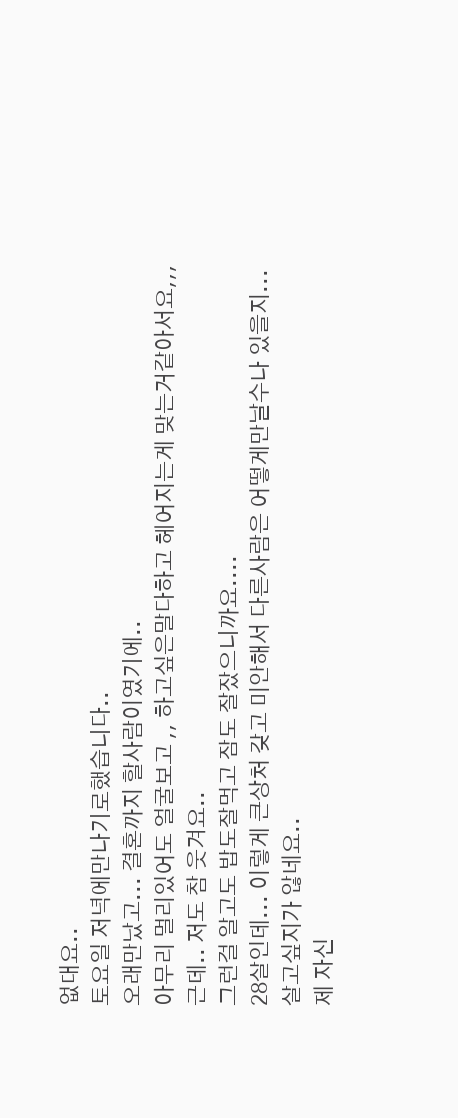없대요..
토요일 저녁에만나기로했습니다..
오래만났고... 결혼까지 할사람이였기에..
아무리 멀리있어도 얼굴보고 ,, 하고싶은말다하고 헤어지는게 맞는거같아서요,,,
근데.. 저도 참 웃겨요..
그런걸 알고도 밥도잘먹고 잠도 잘잤으니까요....
28살인데... 이렇게 큰상처 갖고 미안해서 다른사람은 어떻게만날수나 있을지...
살고싶지가 않네요..
제 자신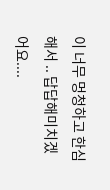이 너무 멍청하고 한심해서 .. 답답해미치겠어요....